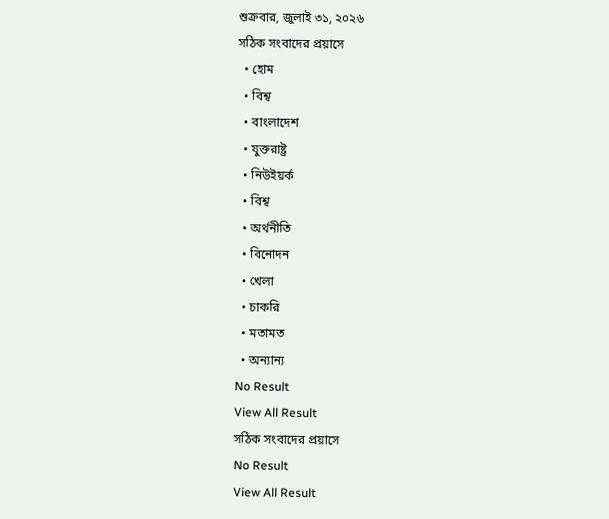শুক্রবার, জুলাই ৩১, ২০২৬
সঠিক সংবাদের প্রয়াসে
  • হোম
  • বিশ্ব
  • বাংলাদেশ
  • যুক্তরাষ্ট্র
  • নিউইয়র্ক
  • বিশ্ব
  • অর্থনীতি
  • বিনোদন
  • খেলা
  • চাকরি
  • মতামত
  • অন্যান্য
No Result
View All Result
সঠিক সংবাদের প্রয়াসে
No Result
View All Result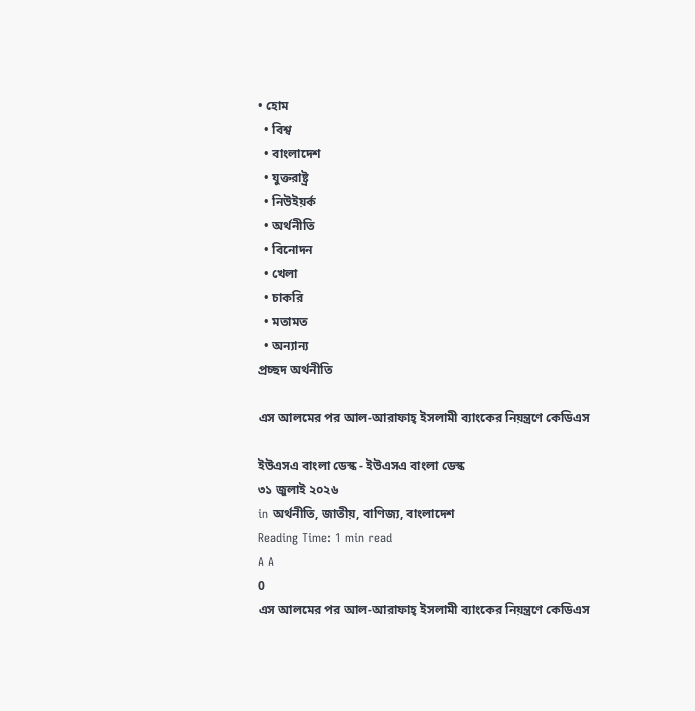• হোম
  • বিশ্ব
  • বাংলাদেশ
  • যুক্তরাষ্ট্র
  • নিউইয়র্ক
  • অর্থনীতি
  • বিনোদন
  • খেলা
  • চাকরি
  • মতামত
  • অন্যান্য
প্রচ্ছদ অর্থনীতি

এস আলমের পর আল-আরাফাহ্‌ ইসলামী ব্যাংকের নিয়ন্ত্রণে কেডিএস

ইউএসএ বাংলা ডেস্ক - ইউএসএ বাংলা ডেস্ক
৩১ জুলাই ২০২৬
in অর্থনীতি, জাতীয়, বাণিজ্য, বাংলাদেশ
Reading Time: 1 min read
A A
0
এস আলমের পর আল-আরাফাহ্‌ ইসলামী ব্যাংকের নিয়ন্ত্রণে কেডিএস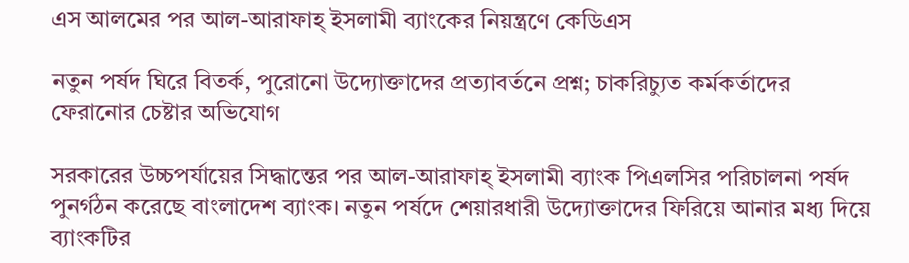এস আলমের পর আল-আরাফাহ্‌ ইসলামী ব্যাংকের নিয়ন্ত্রণে কেডিএস

নতুন পর্ষদ ঘিরে বিতর্ক, পুরোনো উদ্যোক্তাদের প্রত্যাবর্তনে প্রশ্ন; চাকরিচ্যুত কর্মকর্তাদের ফেরানোর চেষ্টার অভিযোগ

সরকারের উচ্চপর্যায়ের সিদ্ধান্তের পর আল-আরাফাহ্‌ ইসলামী ব্যাংক পিএলসির পরিচালনা পর্ষদ পুনর্গঠন করেছে বাংলাদেশ ব্যাংক। নতুন পর্ষদে শেয়ারধারী উদ্যোক্তাদের ফিরিয়ে আনার মধ্য দিয়ে ব্যাংকটির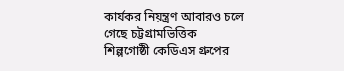কার্যকর নিয়ন্ত্রণ আবারও চলে গেছে চট্টগ্রামভিত্তিক শিল্পগোষ্ঠী কেডিএস গ্রুপের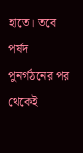হাতে। তবে পর্ষদ পুনর্গঠনের পর থেকেই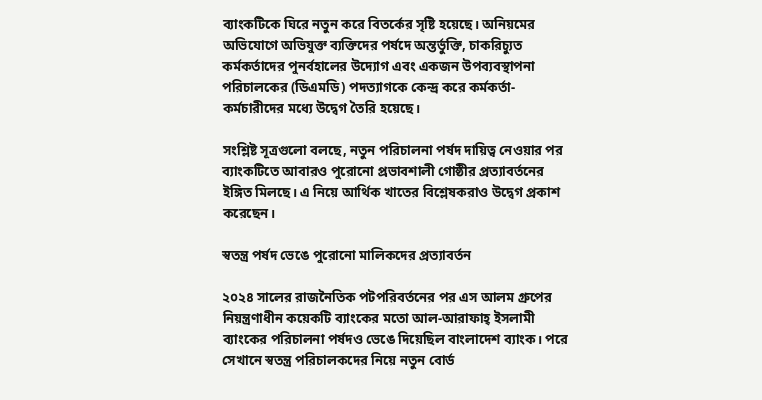ব্যাংকটিকে ঘিরে নতুন করে বিতর্কের সৃষ্টি হয়েছে। অনিয়মের অভিযোগে অভিযুক্ত ব্যক্তিদের পর্ষদে অন্তর্ভুক্তি, চাকরিচ্যুত কর্মকর্তাদের পুনর্বহালের উদ্যোগ এবং একজন উপব্যবস্থাপনা পরিচালকের (ডিএমডি) পদত্যাগকে কেন্দ্র করে কর্মকর্তা-কর্মচারীদের মধ্যে উদ্বেগ তৈরি হয়েছে।

সংশ্লিষ্ট সূত্রগুলো বলছে, নতুন পরিচালনা পর্ষদ দায়িত্ব নেওয়ার পর ব্যাংকটিতে আবারও পুরোনো প্রভাবশালী গোষ্ঠীর প্রত্যাবর্তনের ইঙ্গিত মিলছে। এ নিয়ে আর্থিক খাতের বিশ্লেষকরাও উদ্বেগ প্রকাশ করেছেন।

স্বতন্ত্র পর্ষদ ভেঙে পুরোনো মালিকদের প্রত্যাবর্তন

২০২৪ সালের রাজনৈতিক পটপরিবর্তনের পর এস আলম গ্রুপের নিয়ন্ত্রণাধীন কয়েকটি ব্যাংকের মতো আল-আরাফাহ্‌ ইসলামী ব্যাংকের পরিচালনা পর্ষদও ভেঙে দিয়েছিল বাংলাদেশ ব্যাংক। পরে সেখানে স্বতন্ত্র পরিচালকদের নিয়ে নতুন বোর্ড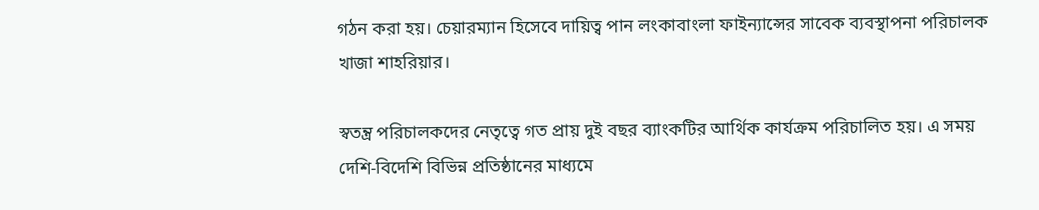গঠন করা হয়। চেয়ারম্যান হিসেবে দায়িত্ব পান লংকাবাংলা ফাইন্যান্সের সাবেক ব্যবস্থাপনা পরিচালক খাজা শাহরিয়ার।

স্বতন্ত্র পরিচালকদের নেতৃত্বে গত প্রায় দুই বছর ব্যাংকটির আর্থিক কার্যক্রম পরিচালিত হয়। এ সময় দেশি-বিদেশি বিভিন্ন প্রতিষ্ঠানের মাধ্যমে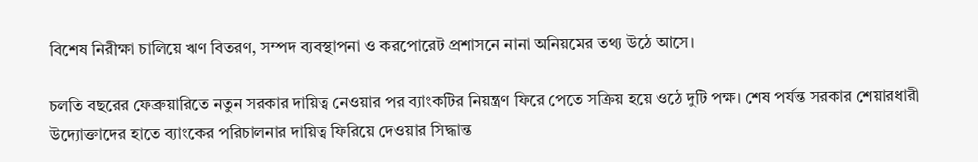বিশেষ নিরীক্ষা চালিয়ে ঋণ বিতরণ, সম্পদ ব্যবস্থাপনা ও করপোরেট প্রশাসনে নানা অনিয়মের তথ্য উঠে আসে।

চলতি বছরের ফেব্রুয়ারিতে নতুন সরকার দায়িত্ব নেওয়ার পর ব্যাংকটির নিয়ন্ত্রণ ফিরে পেতে সক্রিয় হয়ে ওঠে দুটি পক্ষ। শেষ পর্যন্ত সরকার শেয়ারধারী উদ্যোক্তাদের হাতে ব্যাংকের পরিচালনার দায়িত্ব ফিরিয়ে দেওয়ার সিদ্ধান্ত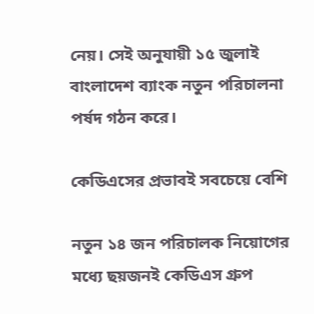নেয়। সেই অনুযায়ী ১৫ জুলাই বাংলাদেশ ব্যাংক নতুন পরিচালনা পর্ষদ গঠন করে।

কেডিএসের প্রভাবই সবচেয়ে বেশি

নতুন ১৪ জন পরিচালক নিয়োগের মধ্যে ছয়জনই কেডিএস গ্রুপ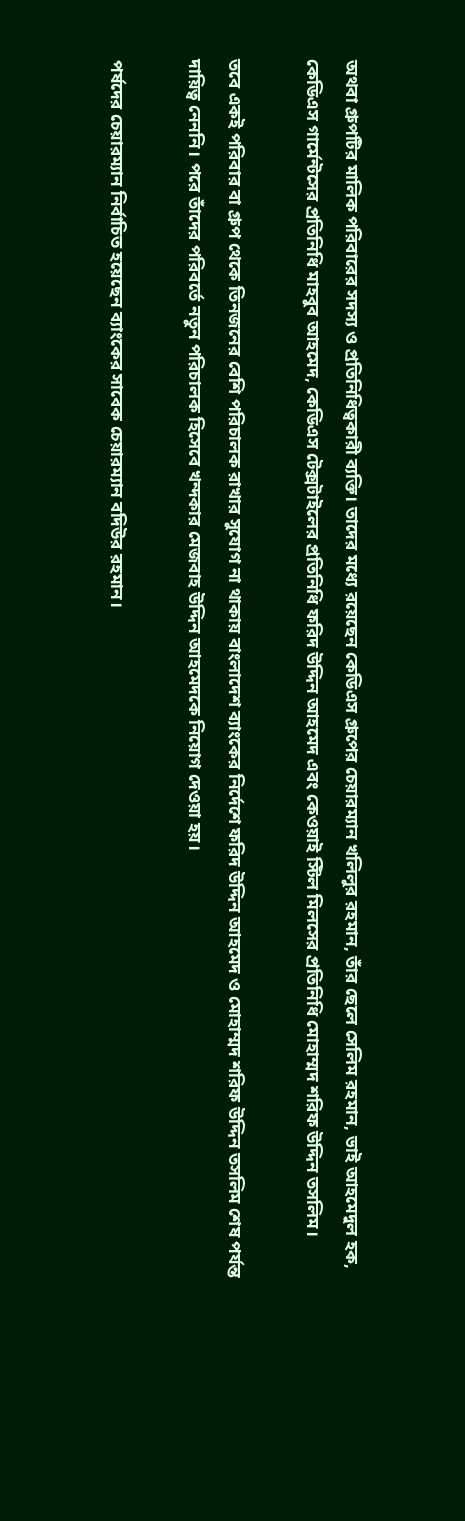অথবা গ্রুপটির মালিক পরিবারের সদস্য ও প্রতিনিধিত্বকারী ব্যক্তি। তাদের মধ্যে রয়েছেন কেডিএস গ্রুপের চেয়ারম্যান খলিলুর রহমান, তাঁর ছেলে সেলিম রহমান, ভাই আহমেদুল হক, কেডিএস গার্মেন্টসের প্রতিনিধি মাহবুব আহমেদ, কেডিএস টেক্সটাইলের প্রতিনিধি ফরিদ উদ্দিন আহমেদ এবং কেওয়াই স্টিল মিলসের প্রতিনিধি মোহাম্মদ শরিফ উদ্দিন তসলিম।

তবে একই পরিবার বা গ্রুপ থেকে তিনজনের বেশি পরিচালক রাখার সুযোগ না থাকায় বাংলাদেশ ব্যাংকের নির্দেশে ফরিদ উদ্দিন আহমেদ ও মোহাম্মদ শরিফ উদ্দিন তসলিম শেষ পর্যন্ত দায়িত্ব নেননি। পরে তাঁদের পরিবর্তে নতুন পরিচালক হিসেবে খন্দকার মেজবাহ উদ্দিন আহমেদকে নিয়োগ দেওয়া হয়।

পর্ষদের চেয়ারম্যান নির্বাচিত হয়েছেন ব্যাংকের সাবেক চেয়ারম্যান বদিউর রহমান।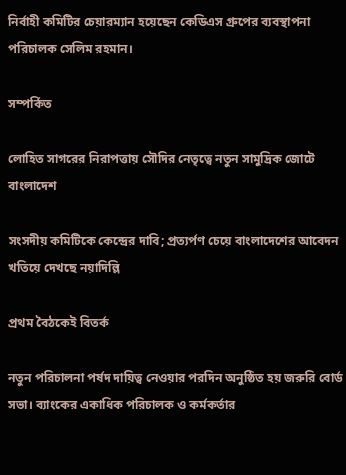নির্বাহী কমিটির চেয়ারম্যান হয়েছেন কেডিএস গ্রুপের ব্যবস্থাপনা পরিচালক সেলিম রহমান।

সম্পর্কিত

লোহিত সাগরের নিরাপত্তায় সৌদির নেতৃত্বে নতুন সামুদ্রিক জোটে বাংলাদেশ

সংসদীয় কমিটিকে কেন্দ্রের দাবি; প্রত্যর্পণ চেয়ে বাংলাদেশের আবেদন খতিয়ে দেখছে নয়াদিল্লি

প্রথম বৈঠকেই বিতর্ক

নতুন পরিচালনা পর্ষদ দায়িত্ব নেওয়ার পরদিন অনুষ্ঠিত হয় জরুরি বোর্ড সভা। ব্যাংকের একাধিক পরিচালক ও কর্মকর্তার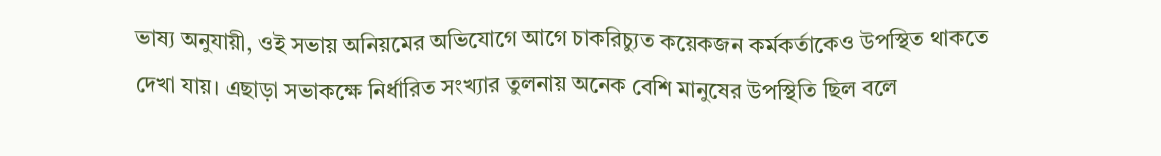ভাষ্য অনুযায়ী, ওই সভায় অনিয়মের অভিযোগে আগে চাকরিচ্যুত কয়েকজন কর্মকর্তাকেও উপস্থিত থাকতে দেখা যায়। এছাড়া সভাকক্ষে নির্ধারিত সংখ্যার তুলনায় অনেক বেশি মানুষের উপস্থিতি ছিল বলে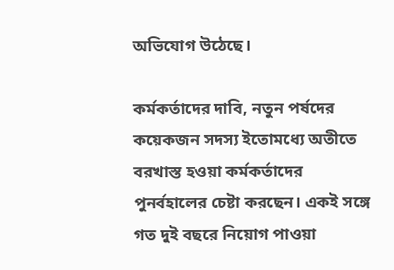অভিযোগ উঠেছে।

কর্মকর্তাদের দাবি, নতুন পর্ষদের কয়েকজন সদস্য ইতোমধ্যে অতীতে বরখাস্ত হওয়া কর্মকর্তাদের পুনর্বহালের চেষ্টা করছেন। একই সঙ্গে গত দুই বছরে নিয়োগ পাওয়া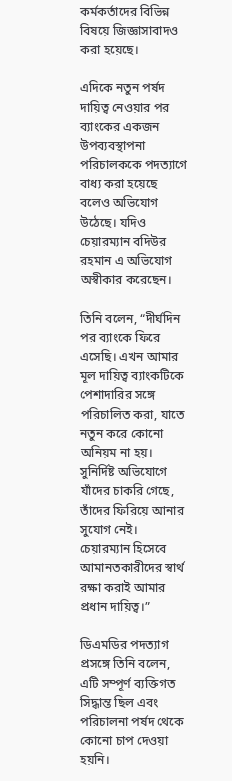কর্মকর্তাদের বিভিন্ন বিষয়ে জিজ্ঞাসাবাদও করা হয়েছে।

এদিকে নতুন পর্ষদ দায়িত্ব নেওয়ার পর ব্যাংকের একজন উপব্যবস্থাপনা পরিচালককে পদত্যাগে বাধ্য করা হয়েছে বলেও অভিযোগ উঠেছে। যদিও চেয়ারম্যান বদিউর রহমান এ অভিযোগ অস্বীকার করেছেন।

তিনি বলেন, “দীর্ঘদিন পর ব্যাংকে ফিরে এসেছি। এখন আমার মূল দায়িত্ব ব্যাংকটিকে পেশাদারির সঙ্গে পরিচালিত করা, যাতে নতুন করে কোনো অনিয়ম না হয়। সুনির্দিষ্ট অভিযোগে যাঁদের চাকরি গেছে, তাঁদের ফিরিয়ে আনার সুযোগ নেই। চেয়ারম্যান হিসেবে আমানতকারীদের স্বার্থ রক্ষা করাই আমার প্রধান দায়িত্ব।”

ডিএমডির পদত্যাগ প্রসঙ্গে তিনি বলেন, এটি সম্পূর্ণ ব্যক্তিগত সিদ্ধান্ত ছিল এবং পরিচালনা পর্ষদ থেকে কোনো চাপ দেওয়া হয়নি।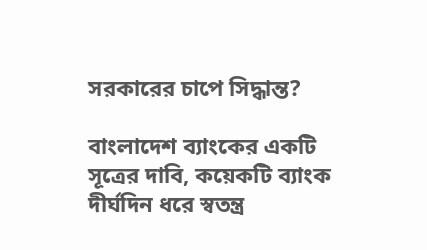সরকারের চাপে সিদ্ধান্ত?

বাংলাদেশ ব্যাংকের একটি সূত্রের দাবি, কয়েকটি ব্যাংক দীর্ঘদিন ধরে স্বতন্ত্র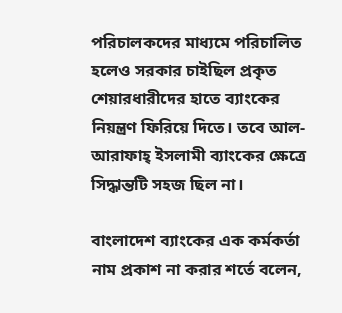পরিচালকদের মাধ্যমে পরিচালিত হলেও সরকার চাইছিল প্রকৃত শেয়ারধারীদের হাতে ব্যাংকের নিয়ন্ত্রণ ফিরিয়ে দিতে। তবে আল-আরাফাহ্‌ ইসলামী ব্যাংকের ক্ষেত্রে সিদ্ধান্তটি সহজ ছিল না।

বাংলাদেশ ব্যাংকের এক কর্মকর্তা নাম প্রকাশ না করার শর্তে বলেন,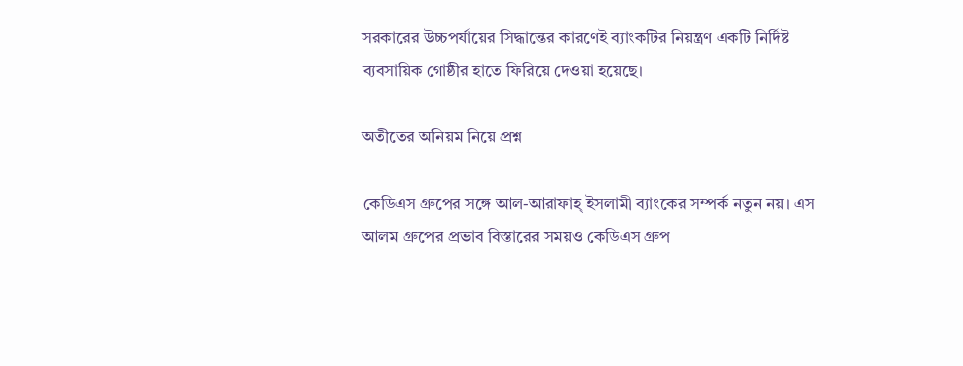সরকারের উচ্চপর্যায়ের সিদ্ধান্তের কারণেই ব্যাংকটির নিয়ন্ত্রণ একটি নির্দিষ্ট ব্যবসায়িক গোষ্ঠীর হাতে ফিরিয়ে দেওয়া হয়েছে।

অতীতের অনিয়ম নিয়ে প্রশ্ন

কেডিএস গ্রুপের সঙ্গে আল-আরাফাহ্‌ ইসলামী ব্যাংকের সম্পর্ক নতুন নয়। এস আলম গ্রুপের প্রভাব বিস্তারের সময়ও কেডিএস গ্রুপ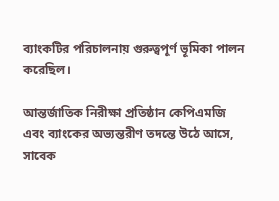ব্যাংকটির পরিচালনায় গুরুত্বপূর্ণ ভূমিকা পালন করেছিল।

আন্তর্জাতিক নিরীক্ষা প্রতিষ্ঠান কেপিএমজি এবং ব্যাংকের অভ্যন্তরীণ তদন্তে উঠে আসে, সাবেক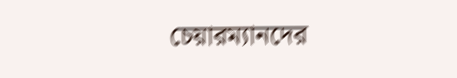চেয়ারম্যানদের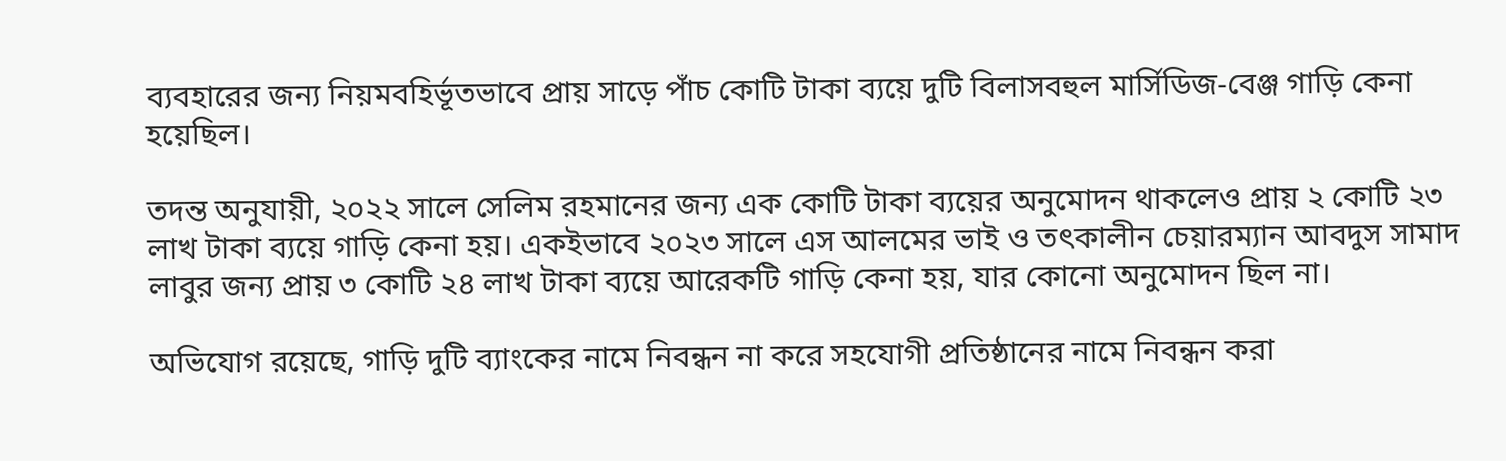ব্যবহারের জন্য নিয়মবহির্ভূতভাবে প্রায় সাড়ে পাঁচ কোটি টাকা ব্যয়ে দুটি বিলাসবহুল মার্সিডিজ-বেঞ্জ গাড়ি কেনা হয়েছিল।

তদন্ত অনুযায়ী, ২০২২ সালে সেলিম রহমানের জন্য এক কোটি টাকা ব্যয়ের অনুমোদন থাকলেও প্রায় ২ কোটি ২৩ লাখ টাকা ব্যয়ে গাড়ি কেনা হয়। একইভাবে ২০২৩ সালে এস আলমের ভাই ও তৎকালীন চেয়ারম্যান আবদুস সামাদ লাবুর জন্য প্রায় ৩ কোটি ২৪ লাখ টাকা ব্যয়ে আরেকটি গাড়ি কেনা হয়, যার কোনো অনুমোদন ছিল না।

অভিযোগ রয়েছে, গাড়ি দুটি ব্যাংকের নামে নিবন্ধন না করে সহযোগী প্রতিষ্ঠানের নামে নিবন্ধন করা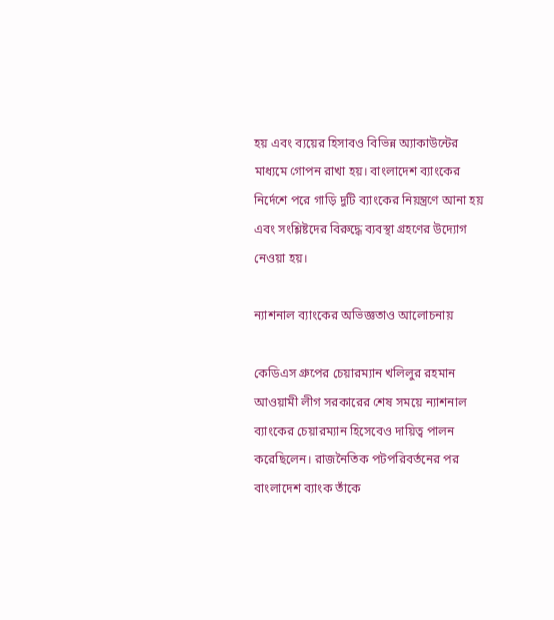হয় এবং ব্যয়ের হিসাবও বিভিন্ন অ্যাকাউন্টের মাধ্যমে গোপন রাখা হয়। বাংলাদেশ ব্যাংকের নির্দেশে পরে গাড়ি দুটি ব্যাংকের নিয়ন্ত্রণে আনা হয় এবং সংশ্লিষ্টদের বিরুদ্ধে ব্যবস্থা গ্রহণের উদ্যোগ নেওয়া হয়।

ন্যাশনাল ব্যাংকের অভিজ্ঞতাও আলোচনায়

কেডিএস গ্রুপের চেয়ারম্যান খলিলুর রহমান আওয়ামী লীগ সরকারের শেষ সময়ে ন্যাশনাল ব্যাংকের চেয়ারম্যান হিসেবেও দায়িত্ব পালন করেছিলেন। রাজনৈতিক পটপরিবর্তনের পর বাংলাদেশ ব্যাংক তাঁকে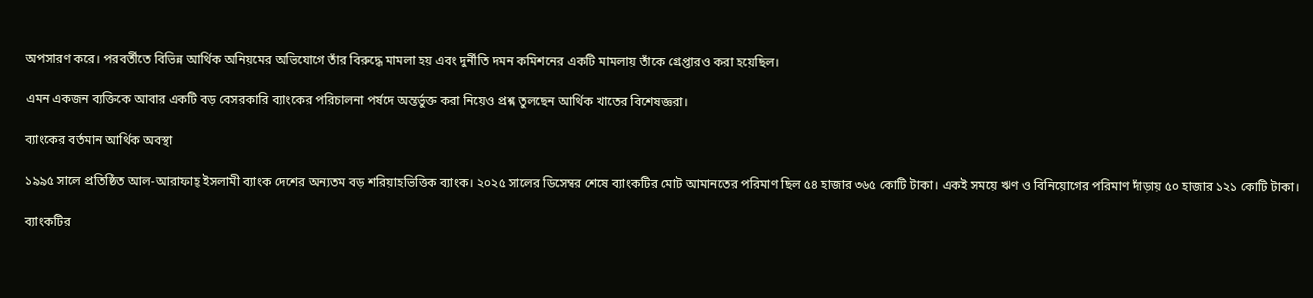অপসারণ করে। পরবর্তীতে বিভিন্ন আর্থিক অনিয়মের অভিযোগে তাঁর বিরুদ্ধে মামলা হয় এবং দুর্নীতি দমন কমিশনের একটি মামলায় তাঁকে গ্রেপ্তারও করা হয়েছিল।

এমন একজন ব্যক্তিকে আবার একটি বড় বেসরকারি ব্যাংকের পরিচালনা পর্ষদে অন্তর্ভুক্ত করা নিয়েও প্রশ্ন তুলছেন আর্থিক খাতের বিশেষজ্ঞরা।

ব্যাংকের বর্তমান আর্থিক অবস্থা

১৯৯৫ সালে প্রতিষ্ঠিত আল-আরাফাহ্‌ ইসলামী ব্যাংক দেশের অন্যতম বড় শরিয়াহভিত্তিক ব্যাংক। ২০২৫ সালের ডিসেম্বর শেষে ব্যাংকটির মোট আমানতের পরিমাণ ছিল ৫৪ হাজার ৩৬৫ কোটি টাকা। একই সময়ে ঋণ ও বিনিয়োগের পরিমাণ দাঁড়ায় ৫০ হাজার ১২১ কোটি টাকা।

ব্যাংকটির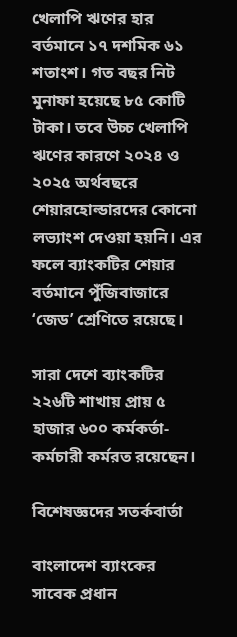খেলাপি ঋণের হার বর্তমানে ১৭ দশমিক ৬১ শতাংশ। গত বছর নিট মুনাফা হয়েছে ৮৫ কোটি টাকা। তবে উচ্চ খেলাপি ঋণের কারণে ২০২৪ ও ২০২৫ অর্থবছরে শেয়ারহোল্ডারদের কোনো লভ্যাংশ দেওয়া হয়নি। এর ফলে ব্যাংকটির শেয়ার বর্তমানে পুঁজিবাজারে ‘জেড’ শ্রেণিতে রয়েছে।

সারা দেশে ব্যাংকটির ২২৬টি শাখায় প্রায় ৫ হাজার ৬০০ কর্মকর্তা-কর্মচারী কর্মরত রয়েছেন।

বিশেষজ্ঞদের সতর্কবার্তা

বাংলাদেশ ব্যাংকের সাবেক প্রধান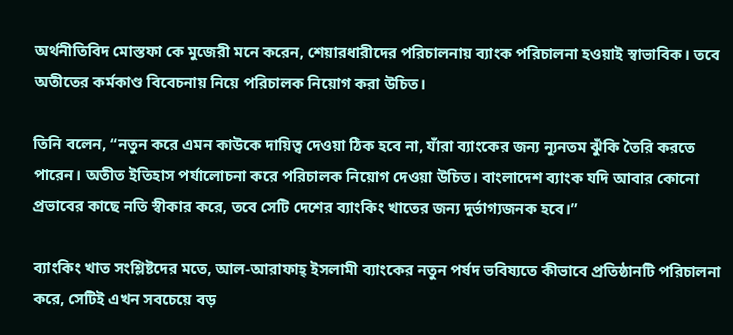অর্থনীতিবিদ মোস্তফা কে মুজেরী মনে করেন, শেয়ারধারীদের পরিচালনায় ব্যাংক পরিচালনা হওয়াই স্বাভাবিক। তবে অতীতের কর্মকাণ্ড বিবেচনায় নিয়ে পরিচালক নিয়োগ করা উচিত।

তিনি বলেন, “নতুন করে এমন কাউকে দায়িত্ব দেওয়া ঠিক হবে না, যাঁরা ব্যাংকের জন্য ন্যূনতম ঝুঁকি তৈরি করতে পারেন। অতীত ইতিহাস পর্যালোচনা করে পরিচালক নিয়োগ দেওয়া উচিত। বাংলাদেশ ব্যাংক যদি আবার কোনো প্রভাবের কাছে নতি স্বীকার করে, তবে সেটি দেশের ব্যাংকিং খাতের জন্য দুর্ভাগ্যজনক হবে।”

ব্যাংকিং খাত সংশ্লিষ্টদের মতে, আল-আরাফাহ্‌ ইসলামী ব্যাংকের নতুন পর্ষদ ভবিষ্যতে কীভাবে প্রতিষ্ঠানটি পরিচালনা করে, সেটিই এখন সবচেয়ে বড়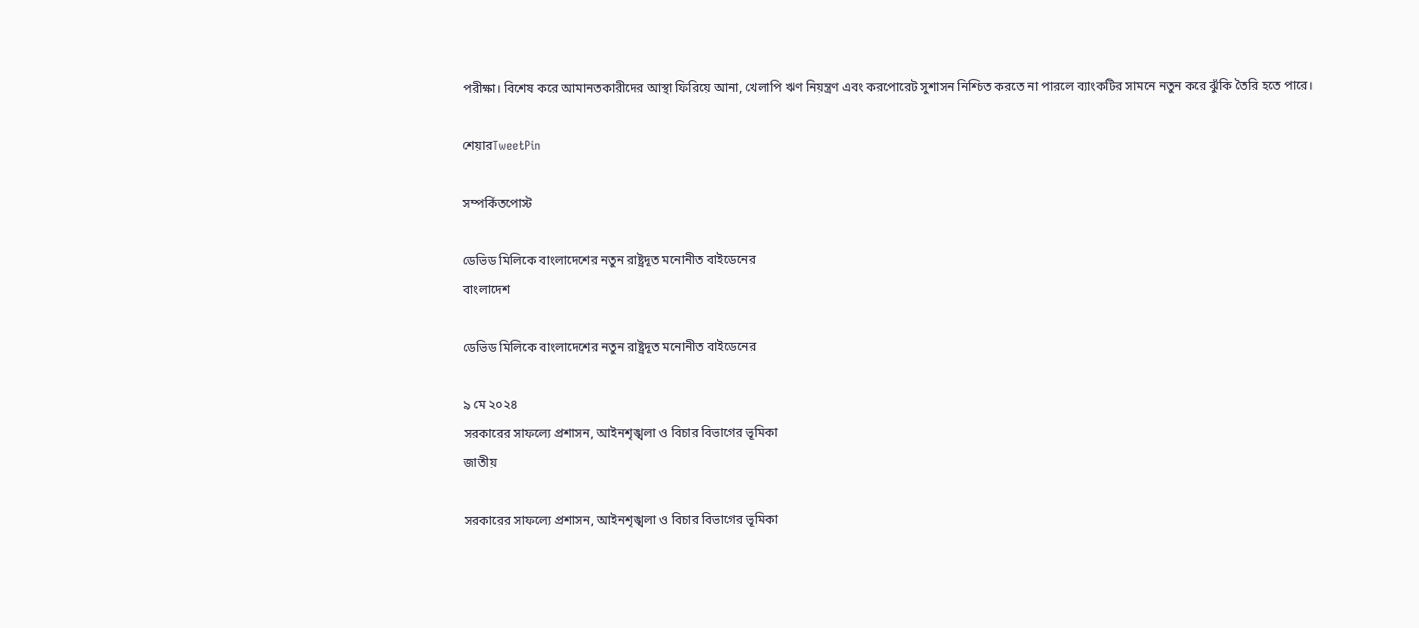পরীক্ষা। বিশেষ করে আমানতকারীদের আস্থা ফিরিয়ে আনা, খেলাপি ঋণ নিয়ন্ত্রণ এবং করপোরেট সুশাসন নিশ্চিত করতে না পারলে ব্যাংকটির সামনে নতুন করে ঝুঁকি তৈরি হতে পারে।

শেয়ারTweetPin

সম্পর্কিতপোস্ট

ডেভিড মিলিকে বাংলাদেশের নতুন রাষ্ট্রদূত মনোনীত বাইডেনের
বাংলাদেশ

ডেভিড মিলিকে বাংলাদেশের নতুন রাষ্ট্রদূত মনোনীত বাইডেনের

৯ মে ২০২৪
সরকারের সাফল্যে প্রশাসন, আইনশৃঙ্খলা ও বিচার বিভাগের ভূমিকা
জাতীয়

সরকারের সাফল্যে প্রশাসন, আইনশৃঙ্খলা ও বিচার বিভাগের ভূমিকা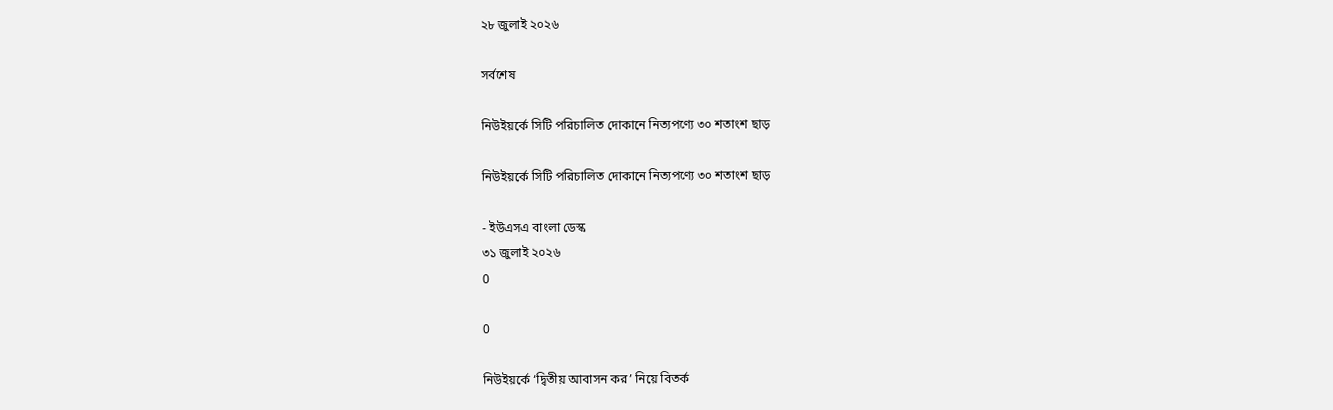২৮ জুলাই ২০২৬

সর্বশেষ

নিউইয়র্কে সিটি পরিচালিত দোকানে নিত্যপণ্যে ৩০ শতাংশ ছাড়

নিউইয়র্কে সিটি পরিচালিত দোকানে নিত্যপণ্যে ৩০ শতাংশ ছাড়

- ইউএসএ বাংলা ডেস্ক
৩১ জুলাই ২০২৬
0

0

নিউইয়র্কে ‘দ্বিতীয় আবাসন কর’ নিয়ে বিতর্ক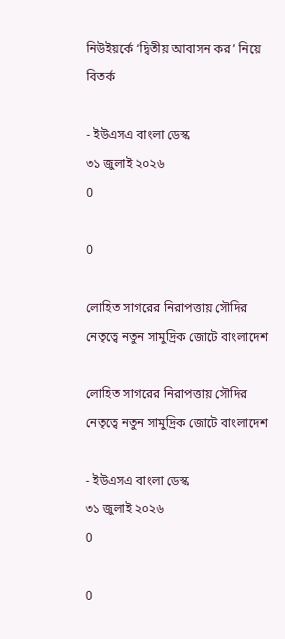নিউইয়র্কে ‘দ্বিতীয় আবাসন কর’ নিয়ে বিতর্ক

- ইউএসএ বাংলা ডেস্ক
৩১ জুলাই ২০২৬
0

0

লোহিত সাগরের নিরাপত্তায় সৌদির নেতৃত্বে নতুন সামুদ্রিক জোটে বাংলাদেশ

লোহিত সাগরের নিরাপত্তায় সৌদির নেতৃত্বে নতুন সামুদ্রিক জোটে বাংলাদেশ

- ইউএসএ বাংলা ডেস্ক
৩১ জুলাই ২০২৬
0

0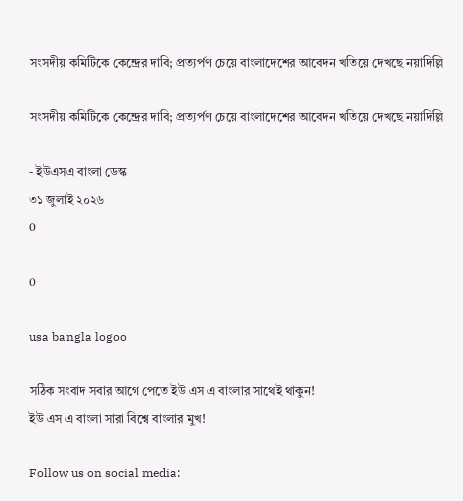সংসদীয় কমিটিকে কেন্দ্রের দাবি; প্রত্যর্পণ চেয়ে বাংলাদেশের আবেদন খতিয়ে দেখছে নয়াদিল্লি

সংসদীয় কমিটিকে কেন্দ্রের দাবি; প্রত্যর্পণ চেয়ে বাংলাদেশের আবেদন খতিয়ে দেখছে নয়াদিল্লি

- ইউএসএ বাংলা ডেস্ক
৩১ জুলাই ২০২৬
0

0

usa bangla logoo

সঠিক সংবাদ সবার আগে পেতে ইউ এস এ বাংলার সাথেই থাকুন!
ইউ এস এ বাংলা সারা বিশ্বে বাংলার মুখ!

Follow us on social media: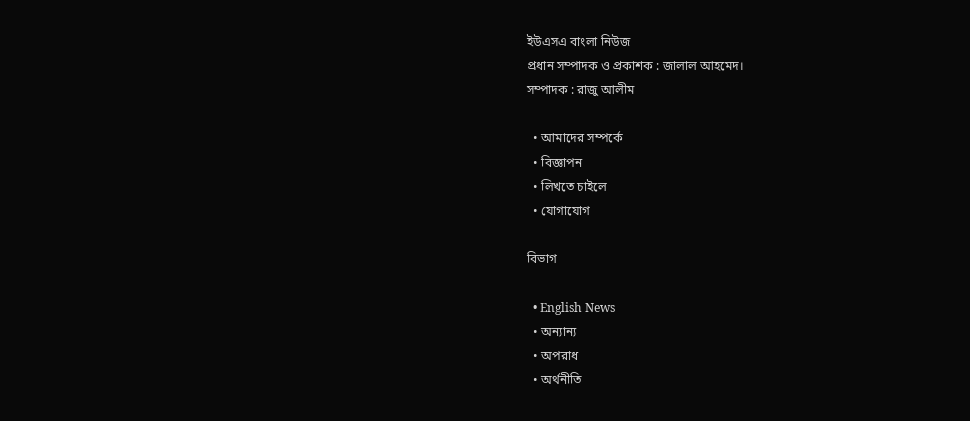ইউএসএ বাংলা নিউজ
প্রধান সম্পাদক ও প্রকাশক : জালাল আহমেদ।
সম্পাদক : রাজু আলীম

  • আমাদের সম্পর্কে
  • বিজ্ঞাপন
  • লিখতে চাইলে
  • যোগাযোগ

বিভাগ

  • English News
  • অন্যান্য
  • অপরাধ
  • অর্থনীতি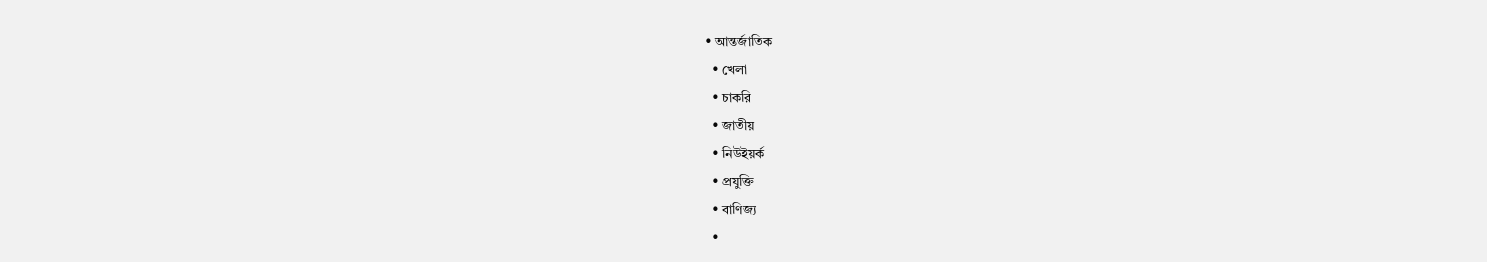• আন্তর্জাতিক
  • খেলা
  • চাকরি
  • জাতীয়
  • নিউইয়র্ক
  • প্রযুক্তি
  • বাণিজ্য
  •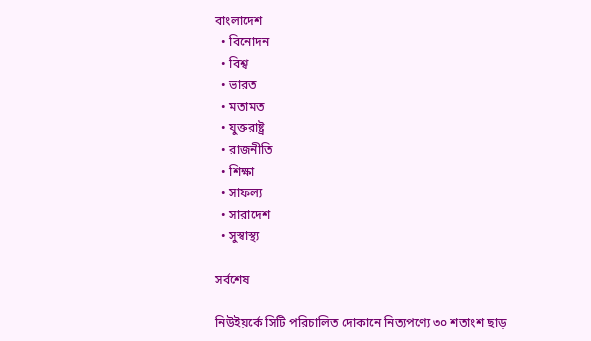বাংলাদেশ
  • বিনোদন
  • বিশ্ব
  • ভারত
  • মতামত
  • যুক্তরাষ্ট্র
  • রাজনীতি
  • শিক্ষা
  • সাফল্য
  • সারাদেশ
  • সুস্বাস্থ্য

সর্বশেষ

নিউইয়র্কে সিটি পরিচালিত দোকানে নিত্যপণ্যে ৩০ শতাংশ ছাড়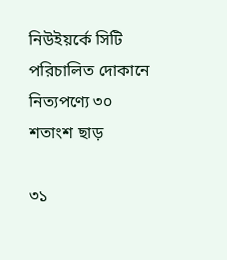নিউইয়র্কে সিটি পরিচালিত দোকানে নিত্যপণ্যে ৩০ শতাংশ ছাড়

৩১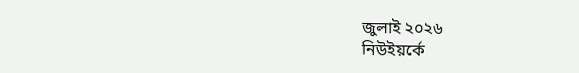জুলাই ২০২৬
নিউইয়র্কে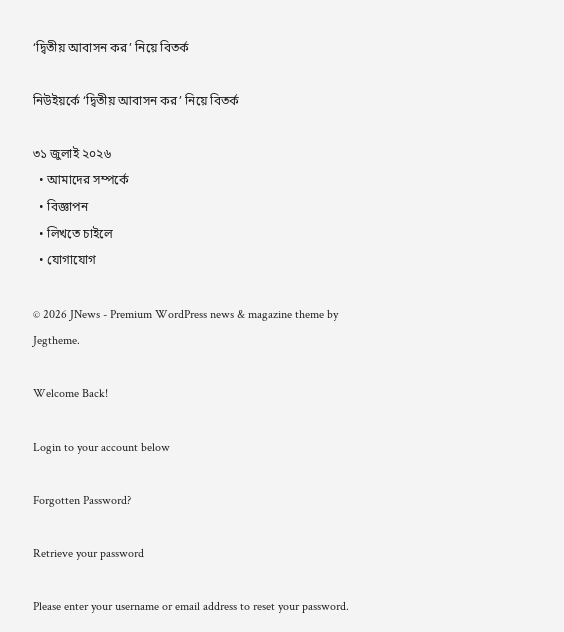‘দ্বিতীয় আবাসন কর’ নিয়ে বিতর্ক

নিউইয়র্কে ‘দ্বিতীয় আবাসন কর’ নিয়ে বিতর্ক

৩১ জুলাই ২০২৬
  • আমাদের সম্পর্কে
  • বিজ্ঞাপন
  • লিখতে চাইলে
  • যোগাযোগ

© 2026 JNews - Premium WordPress news & magazine theme by Jegtheme.

Welcome Back!

Login to your account below

Forgotten Password?

Retrieve your password

Please enter your username or email address to reset your password.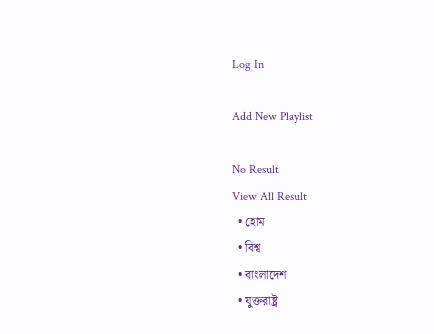Log In

Add New Playlist

No Result
View All Result
  • হোম
  • বিশ্ব
  • বাংলাদেশ
  • যুক্তরাষ্ট্র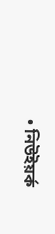• নিউইয়র্ক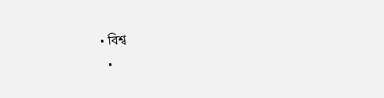• বিশ্ব
  •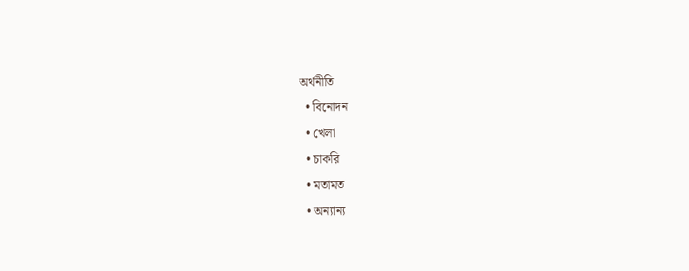অর্থনীতি
  • বিনোদন
  • খেলা
  • চাকরি
  • মতামত
  • অন্যান্য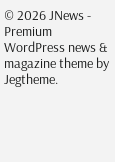© 2026 JNews - Premium WordPress news & magazine theme by Jegtheme.